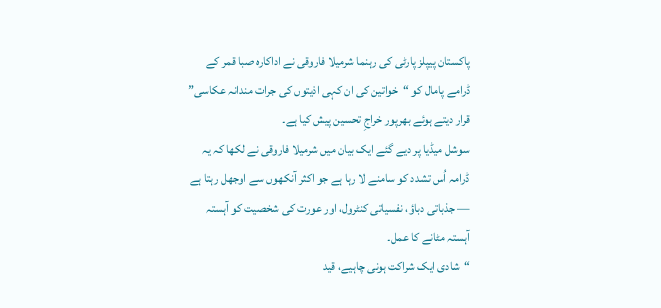پاکستان پیپلز پارٹی کی رہنما شرمیلا فاروقی نے اداکارہ صبا قمر کے ڈرامے پامال کو “خواتین کی ان کہی اذیتوں کی جرات مندانہ عکاسی” قرار دیتے ہوئے بھرپور خراجِ تحسین پیش کیا ہے۔
سوشل میڈیا پر دیے گئے ایک بیان میں شرمیلا فاروقی نے لکھا کہ یہ ڈرامہ اُس تشدد کو سامنے لا رہا ہے جو اکثر آنکھوں سے اوجھل رہتا ہے — جذباتی دباؤ، نفسیاتی کنٹرول، اور عورت کی شخصیت کو آہستہ آہستہ مٹانے کا عمل۔
“شادی ایک شراکت ہونی چاہیے، قید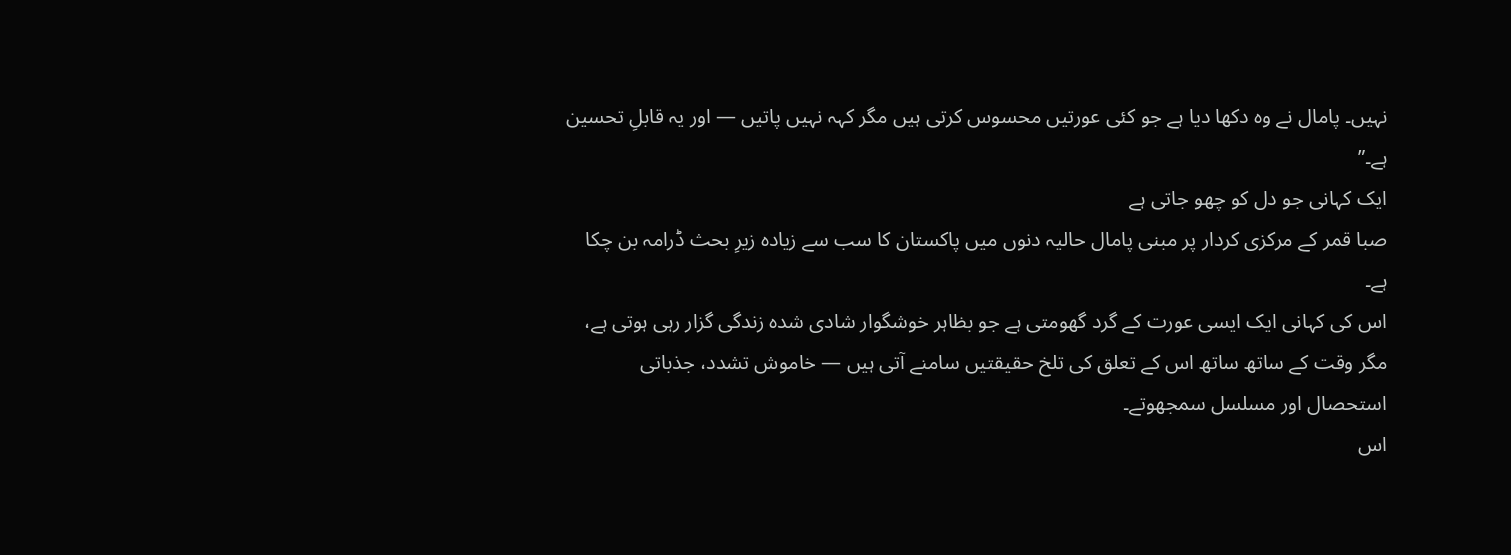نہیں۔ پامال نے وہ دکھا دیا ہے جو کئی عورتیں محسوس کرتی ہیں مگر کہہ نہیں پاتیں — اور یہ قابلِ تحسین ہے۔”
ایک کہانی جو دل کو چھو جاتی ہے
صبا قمر کے مرکزی کردار پر مبنی پامال حالیہ دنوں میں پاکستان کا سب سے زیادہ زیرِ بحث ڈرامہ بن چکا ہے۔
اس کی کہانی ایک ایسی عورت کے گرد گھومتی ہے جو بظاہر خوشگوار شادی شدہ زندگی گزار رہی ہوتی ہے، مگر وقت کے ساتھ ساتھ اس کے تعلق کی تلخ حقیقتیں سامنے آتی ہیں — خاموش تشدد، جذباتی استحصال اور مسلسل سمجھوتے۔
اس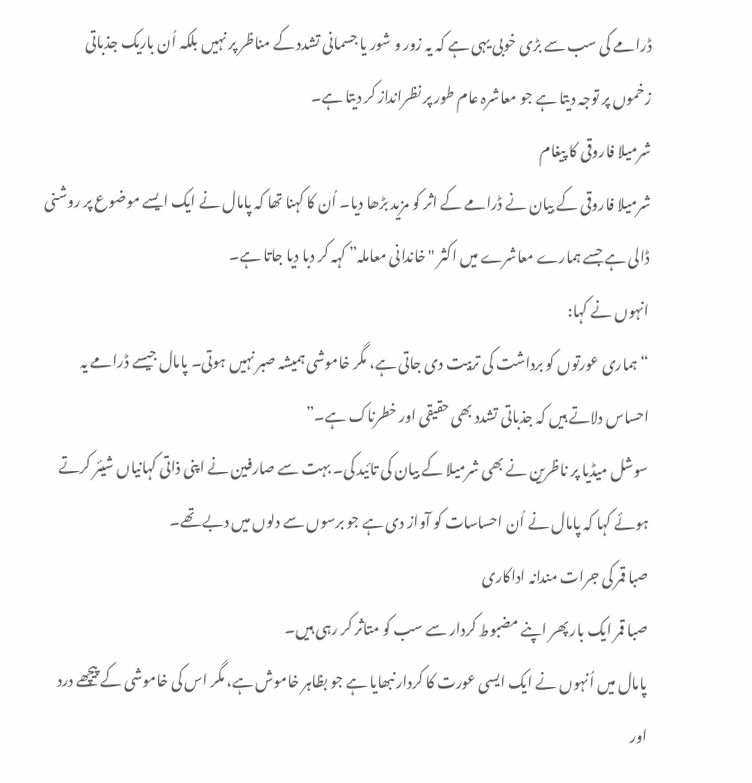ڈرامے کی سب سے بڑی خوبی یہی ہے کہ یہ زور و شور یا جسمانی تشدد کے مناظر پر نہیں بلکہ اُن باریک جذباتی زخموں پر توجہ دیتا ہے جو معاشرہ عام طور پر نظرانداز کر دیتا ہے۔
شرمیلا فاروقی کا پیغام
شرمیلا فاروقی کے بیان نے ڈرامے کے اثر کو مزید بڑھا دیا۔ اُن کا کہنا تھا کہ پامال نے ایک ایسے موضوع پر روشنی ڈالی ہے جسے ہمارے معاشرے میں اکثر "خاندانی معاملہ” کہہ کر دبا دیا جاتا ہے۔
انہوں نے کہا:
“ہماری عورتوں کو برداشت کی تربیت دی جاتی ہے، مگر خاموشی ہمیشہ صبر نہیں ہوتی۔ پامال جیسے ڈرامے یہ احساس دلاتے ہیں کہ جذباتی تشدد بھی حقیقی اور خطرناک ہے۔”
سوشل میڈیا پر ناظرین نے بھی شرمیلا کے بیان کی تائید کی۔ بہت سے صارفین نے اپنی ذاتی کہانیاں شیئر کرتے ہوئے کہا کہ پامال نے اُن احساسات کو آواز دی ہے جو برسوں سے دلوں میں دبے تھے۔
صبا قمر کی جرات مندانہ اداکاری
صبا قمر ایک بار پھر اپنے مضبوط کردار سے سب کو متاثر کر رہی ہیں۔
پامال میں اُنہوں نے ایک ایسی عورت کا کردار نبھایا ہے جو بظاہر خاموش ہے، مگر اس کی خاموشی کے پیچھے درد اور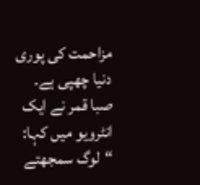مزاحمت کی پوری دنیا چھپی ہے۔
صبا قمر نے ایک انٹرویو میں کہا:
“لوگ سمجھتے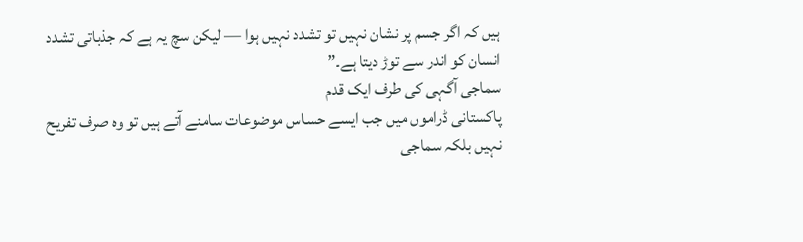ہیں کہ اگر جسم پر نشان نہیں تو تشدد نہیں ہوا — لیکن سچ یہ ہے کہ جذباتی تشدد انسان کو اندر سے توڑ دیتا ہے۔”
سماجی آگہی کی طرف ایک قدم
پاکستانی ڈراموں میں جب ایسے حساس موضوعات سامنے آتے ہیں تو وہ صرف تفریح نہیں بلکہ سماجی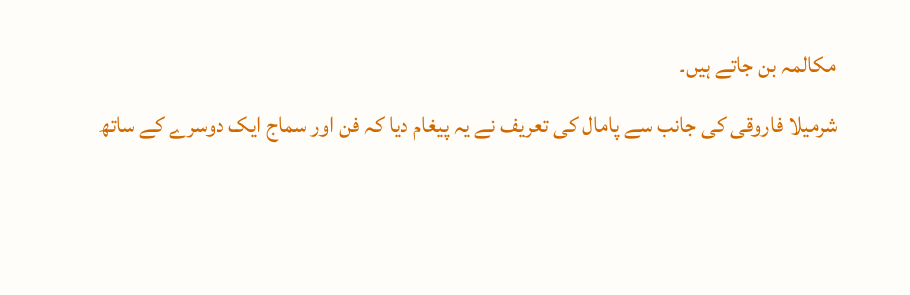مکالمہ بن جاتے ہیں۔
شرمیلا فاروقی کی جانب سے پامال کی تعریف نے یہ پیغام دیا کہ فن اور سماج ایک دوسرے کے ساتھ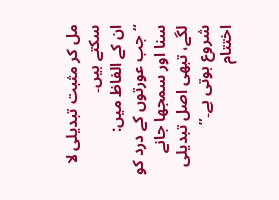مل کر مثبت تبدیلی لا سکتے ہیں۔
ان کے الفاظ میں:
“جب عورتوں کے درد کو سنا اور سمجھا جانے لگے، تبھی اصل تبدیلی شروع ہوتی ہے۔”
اختتام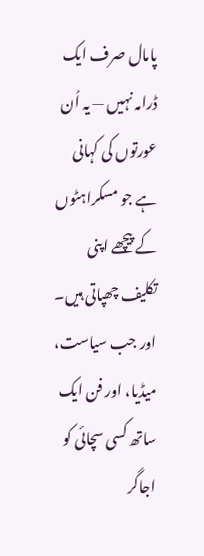پامال صرف ایک ڈرامہ نہیں — یہ اُن عورتوں کی کہانی ہے جو مسکراہٹوں کے پیچھے اپنی تکلیف چھپاتی ہیں۔
اور جب سیاست، میڈیا، اور فن ایک ساتھ کسی سچائی کو اجاگر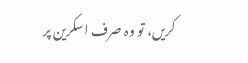کریں، تو وہ صرف اسکرین پر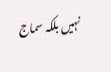نہیں بلکہ سماج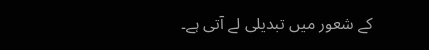کے شعور میں تبدیلی لے آتی ہے۔